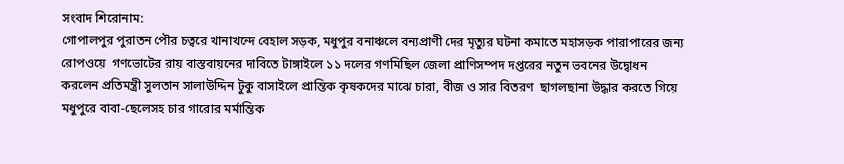সংবাদ শিরোনাম:
গোপালপুর পুরাতন পৌর চত্বরে খানাখন্দে বেহাল সড়ক, মধুপুর বনাঞ্চলে বন্যপ্রাণী দের মৃত্যুর ঘটনা কমাতে মহাসড়ক পারাপারের জন্য  রোপওয়ে  গণভোটের রায় বাস্তবায়নের দাবিতে টাঙ্গাইলে ১১ দলের গণমিছিল জেলা প্রাণিসম্পদ দপ্তরের নতুন ভবনের উদ্বোধন করলেন প্রতিমন্ত্রী সুলতান সালাউদ্দিন টুকু বাসাইলে প্রান্তিক কৃষকদের মাঝে চারা, বীজ ও সার বিতরণ  ছাগলছানা উদ্ধার করতে গিয়ে মধুপুরে বাবা-ছেলেসহ চার গারোর মর্মান্তিক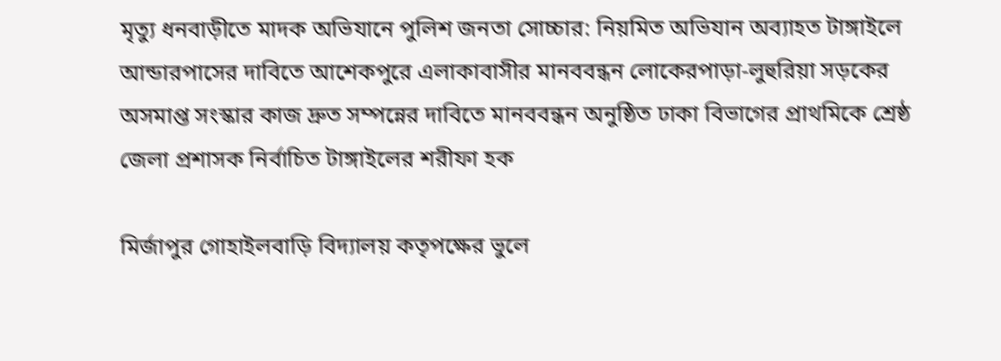মৃত্যু ধনবাড়ীতে মাদক অভিযানে পুলিশ জনতা সোচ্চার: নিয়মিত অভিযান অব্যাহত টাঙ্গাইলে আন্ডারপাসের দাবিতে আশেকপুরে এলাকাবাসীর মানববন্ধন লোকেরপাড়া-লুহুরিয়া সড়কের অসমাপ্ত সংস্কার কাজ দ্রুত সম্পন্নের দাবিতে মানববন্ধন অনুষ্ঠিত ঢাকা বিভাগের প্রাথমিকে শ্রেষ্ঠ জেলা প্রশাসক নির্বাচিত টাঙ্গাইলের শরীফা হক

মির্জাপুর গোহাইলবাড়ি বিদ্যালয় কতৃপক্ষের ভুলে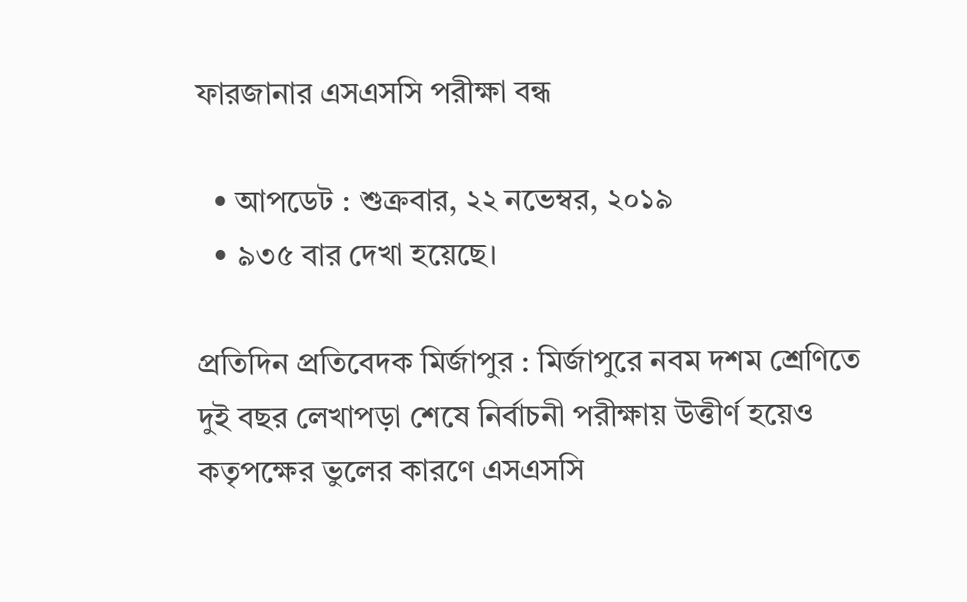ফারজানার এসএসসি পরীক্ষা বন্ধ

  • আপডেট : শুক্রবার, ২২ নভেম্বর, ২০১৯
  • ৯৩৫ বার দেখা হয়েছে।

প্রতিদিন প্রতিবেদক মির্জাপুর : মির্জাপুরে নবম দশম শ্রেণিতে দুই বছর লেখাপড়া শেষে নির্বাচনী পরীক্ষায় উত্তীর্ণ হয়েও কতৃপক্ষের ভুলের কারণে এসএসসি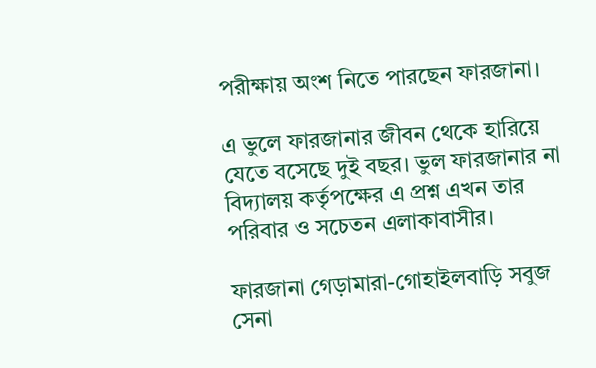পরীক্ষায় অংশ নিতে পারছেন ফারজানা।

এ ভুলে ফারজানার জীবন থেকে হারিয়ে যেতে বসেছে দুই বছর। ভুল ফারজানার না বিদ্যালয় কর্তৃপক্ষের এ প্রশ্ন এখন তার পরিবার ও সচেতন এলাকাবাসীর।

ফারজানা গেড়ামারা-গোহাইলবাড়ি সবুজ সেনা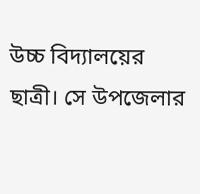উচ্চ বিদ্যালয়ের ছাত্রী। সে উপজেলার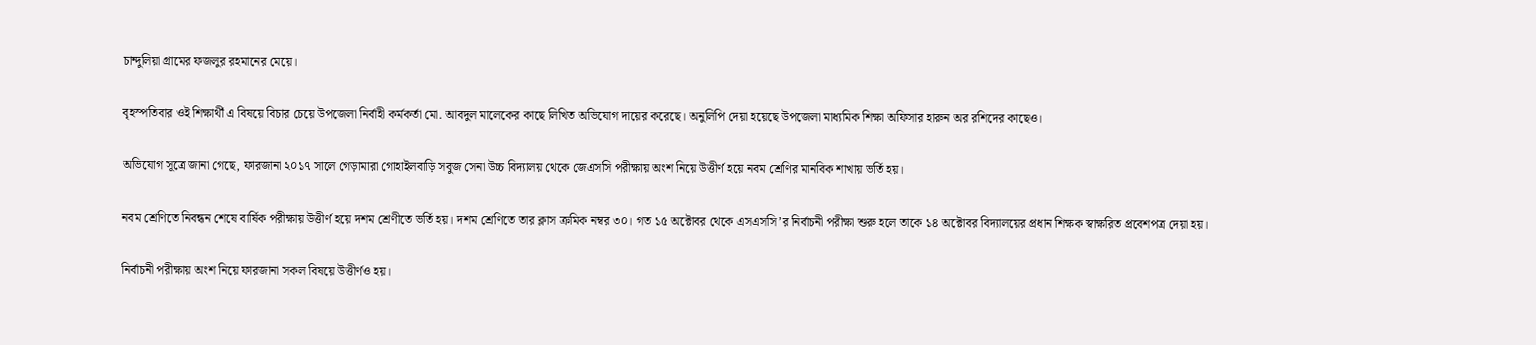চান্দুলিয়া গ্রামের ফজলুর রহমানের মেয়ে।

বৃহস্পতিবার ওই শিক্ষার্থী এ বিষয়ে বিচার চেয়ে উপজেলা নির্বাহী কর্মকর্তা মো. আবদুল মালেকের কাছে লিখিত অভিযোগ দায়ের করেছে। অনুলিপি দেয়া হয়েছে উপজেলা মাধ্যমিক শিক্ষা অফিসার হারুন অর রশিদের কাছেও।

অভিযোগ সূত্রে জানা গেছে, ফারজানা ২০১৭ সালে গেড়ামারা গোহাইলবাড়ি সবুজ সেনা উচ্চ বিদ্যালয় থেকে জেএসসি পরীক্ষায় অংশ নিয়ে উত্তীর্ণ হয়ে নবম শ্রেণির মানবিক শাখায় ভর্তি হয়।

নবম শ্রেণিতে নিবন্ধন শেষে বার্ষিক পরীক্ষায় উত্তীর্ণ হয়ে দশম শ্রেণীতে ভর্তি হয়। দশম শ্রেণিতে তার ক্লাস ক্রমিক নম্বর ৩০। গত ১৫ অক্টোবর থেকে এসএসসি’র নির্বাচনী পরীক্ষা শুরু হলে তাকে ১৪ অক্টোবর বিদ্যালয়ের প্রধান শিক্ষক স্বাক্ষরিত প্রবেশপত্র দেয়া হয়।

নির্বাচনী পরীক্ষায় অংশ নিয়ে ফারজানা সকল বিষয়ে উত্তীর্ণও হয়।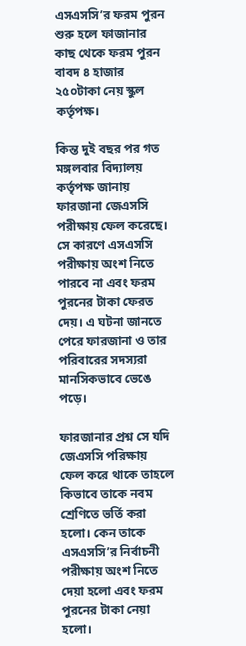এসএসসি’র ফরম পুরন শুরু হলে ফাজানার কাছ থেকে ফরম পুরন বাবদ ৪ হাজার ২৫০টাকা নেয় স্কুল কর্তৃপক্ষ।

কিন্ত দুই বছর পর গত মঙ্গলবার বিদ্যালয় কর্তৃপক্ষ জানায় ফারজানা জেএসসি পরীক্ষায় ফেল করেছে। সে কারণে এসএসসি পরীক্ষায় অংশ নিতে পারবে না এবং ফরম পুরনের টাকা ফেরত দেয়। এ ঘটনা জানতে পেরে ফারজানা ও তার পরিবারের সদস্যরা মানসিকভাবে ভেঙে পড়ে।

ফারজানার প্রশ্ন সে যদি জেএসসি পরিক্ষায় ফেল করে থাকে তাহলে কিভাবে তাকে নবম শ্রেণিতে ভর্তি করা হলো। কেন তাকে এসএসসি’র নির্বাচনী পরীক্ষায় অংশ নিতে দেয়া হলো এবং ফরম পুরনের টাকা নেয়া হলো।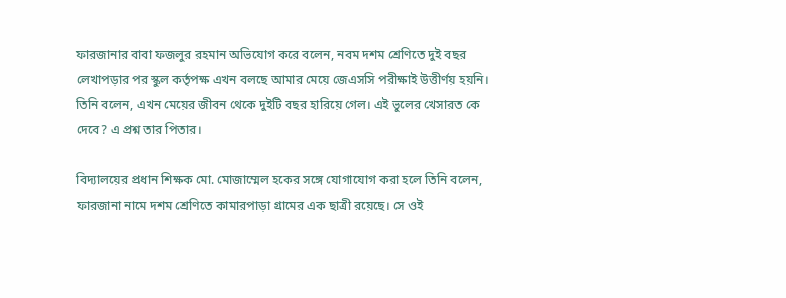ফারজানার বাবা ফজলুর রহমান অভিযোগ করে বলেন, নবম দশম শ্রেণিতে দুই বছর লেখাপড়ার পর স্কুল কর্তৃপক্ষ এখন বলছে আমার মেয়ে জেএসসি পরীক্ষাই উত্তীর্ণয় হয়নি। তিনি বলেন, এখন মেয়ের জীবন থেকে দুইটি বছর হারিয়ে গেল। এই ভুলের খেসারত কে দেবে? এ প্রশ্ন তার পিতার।

বিদ্যালয়ের প্রধান শিক্ষক মো. মোজাম্মেল হকের সঙ্গে যোগাযোগ করা হলে তিনি বলেন, ফারজানা নামে দশম শ্রেণিতে কামারপাড়া গ্রামের এক ছাত্রী রয়েছে। সে ওই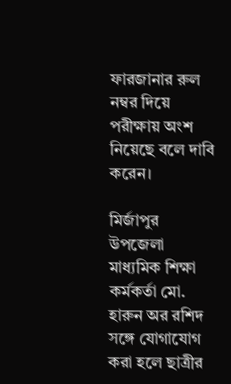ফারজানার রুল নম্বর দিয়ে পরীক্ষায় অংশ নিয়েছে বলে দাবি করেন।

মির্জাপুর উপজেলা মাধ্যমিক শিক্ষা কর্মকর্তা মো. হারুন অর রশিদ সঙ্গে যোগাযোগ করা হলে ছাত্রীর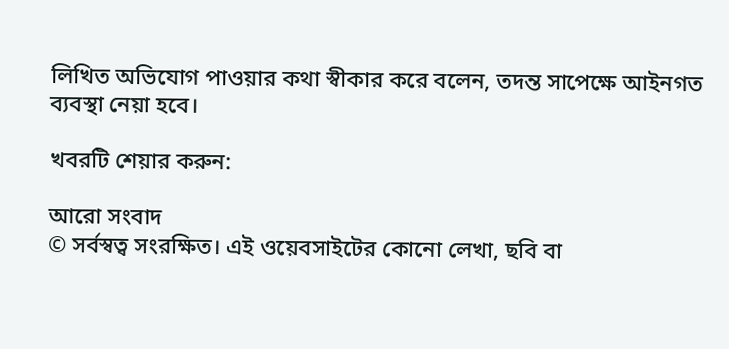লিখিত অভিযোগ পাওয়ার কথা স্বীকার করে বলেন, তদন্ত সাপেক্ষে আইনগত ব্যবস্থা নেয়া হবে।

খবরটি শেয়ার করুন:

আরো সংবাদ
© সর্বস্বত্ব সংরক্ষিত। এই ওয়েবসাইটের কোনো লেখা, ছবি বা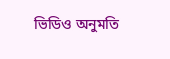ভিডিও অনুমতি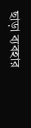ছাড়া ব্যবহার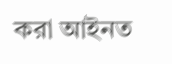করা আইনত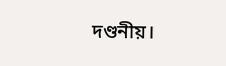দণ্ডনীয়।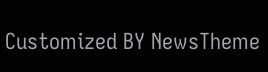Customized BY NewsTheme